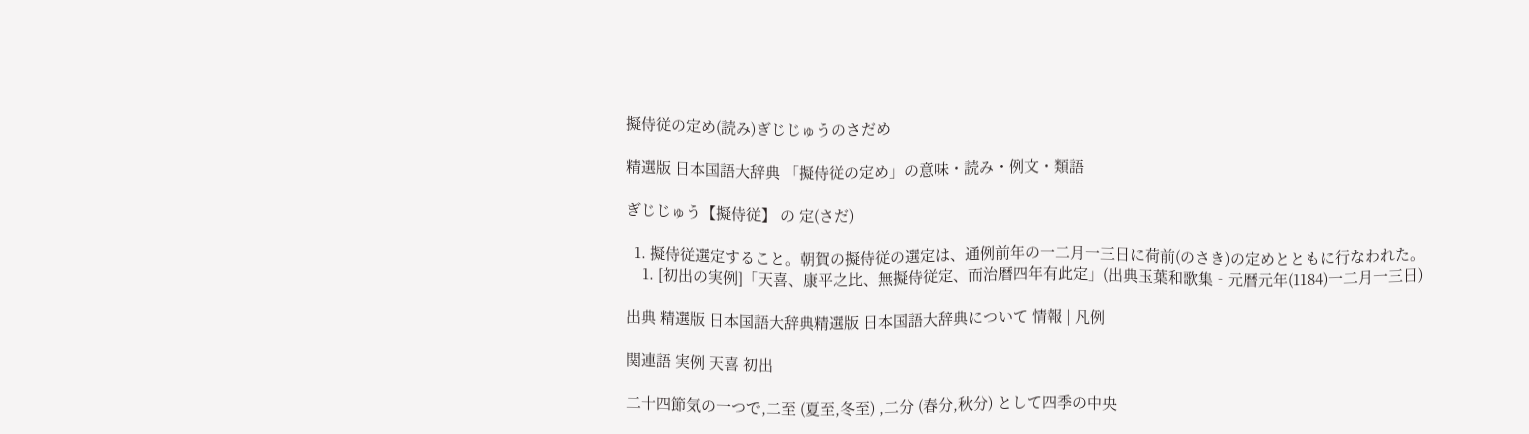擬侍従の定め(読み)ぎじじゅうのさだめ

精選版 日本国語大辞典 「擬侍従の定め」の意味・読み・例文・類語

ぎじじゅう【擬侍従】 の 定(さだ)

  1. 擬侍従選定すること。朝賀の擬侍従の選定は、通例前年の一二月一三日に荷前(のさき)の定めとともに行なわれた。
    1. [初出の実例]「天喜、康平之比、無擬侍従定、而治暦四年有此定」(出典玉葉和歌集‐元暦元年(1184)一二月一三日)

出典 精選版 日本国語大辞典精選版 日本国語大辞典について 情報 | 凡例

関連語 実例 天喜 初出

二十四節気の一つで,二至 (夏至,冬至) ,二分 (春分,秋分) として四季の中央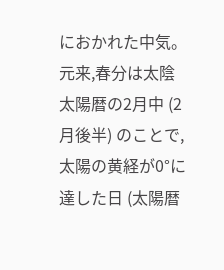におかれた中気。元来,春分は太陰太陽暦の2月中 (2月後半) のことで,太陽の黄経が0°に達した日 (太陽暦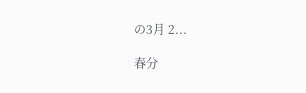の3月 2...

春分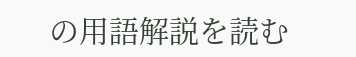の用語解説を読む